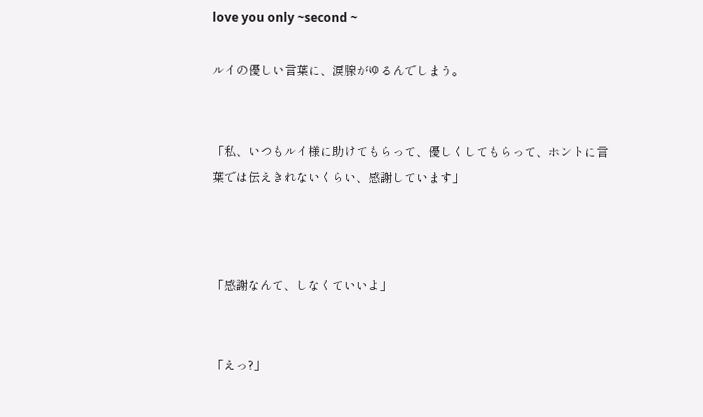love you only ~second ~

ルイの優しい言葉に、涙腺がゆるんでしまう。


「私、いつもルイ様に助けてもらって、優しくしてもらって、ホントに言葉では伝えきれないくらい、感謝しています」



「感謝なんて、しなくていいよ」


「えっ?」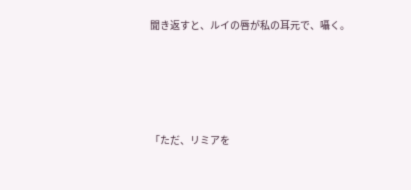聞き返すと、ルイの唇が私の耳元で、囁く。




「ただ、リミアを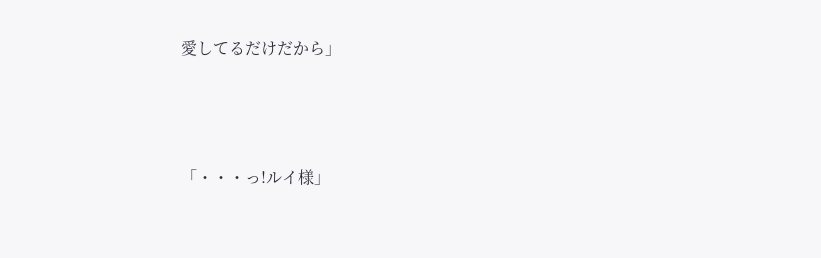愛してるだけだから」



「・・・っ!ルイ様」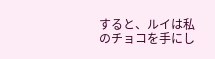すると、ルイは私のチョコを手にし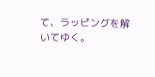て、ラッピングを解いてゆく。